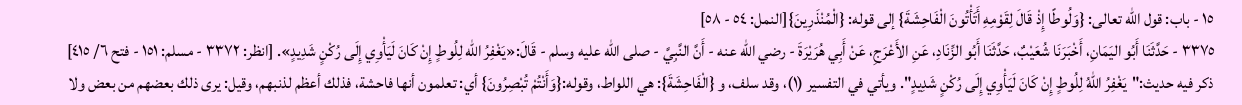١٥ - باب: قول الله تعالى: {وَلُوطًا إِذْ قَالَ لِقَوْمِهِ أَتَأْتُونَ الْفَاحِشَةَ} إلى قوله: {الْمُنْذَرِينَ}[النمل: ٥٤ - ٥٨]
٣٣٧٥ - حَدَّثَنَا أَبُو اليَمَانِ، أَخْبَرَنَا شُعَيْبٌ، حَدَّثَنَا أَبُو الزِّنَادِ، عَنِ الأَعْرَجِ، عَنْ أَبِي هُرَيْرَةَ - رضي الله عنه - أَنَّ النَّبِيَّ - صلى الله عليه وسلم - قَالَ:«يَغْفِرُ الله لِلُوطٍ إِنْ كَانَ لَيَأْوِي إِلَى رُكْنٍ شَدِيدٍ». [انظر: ٣٣٧٢ - مسلم: ١٥١ - فتح ٦/ ٤١٥]
ذكر فيه حديث:"يَغْفِرُ اللهُ لِلُوطٍ إِنْ كَانَ لَيَأْوِي إِلَى رُكْنٍ شَدِيدٍ". ويأتي في التفسير (١)، وقد سلف، و {الْفَاحِشَةَ}: هي اللواط، وقوله:{وَأَنْتُمْ تُبْصِرُونَ} أي: تعلمون أنها فاحشة، فذلك أعظم لذنبهم، وقيل: يرى ذلك بعضهم من بعض ولا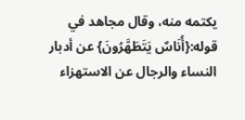يكتمه منه، وقال مجاهد في قوله:{أُنَاسٌ يَتَطَهَّرُونَ} عن أدبار النساء والرجال عن الاستهزاء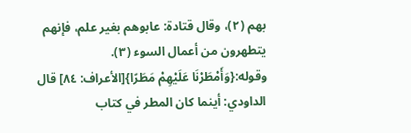بهم (٢)، وقال قتادة: عابوهم بغير علم، فإنهم يتطهرون من أعمال السوء (٣).
وقوله:{وَأَمْطَرْنَا عَلَيْهِمْ مَطَرًا}[الأعراف: ٨٤] قال الداودي: أينما كان المطر في كتاب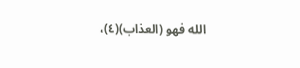الله فهو (العذاب)(٤)،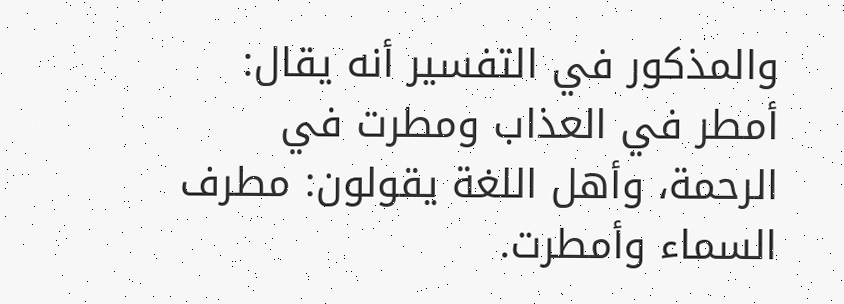والمذكور في التفسير أنه يقال: أمطر في العذاب ومطرت في الرحمة، وأهل اللغة يقولون: مطرف السماء وأمطرت.